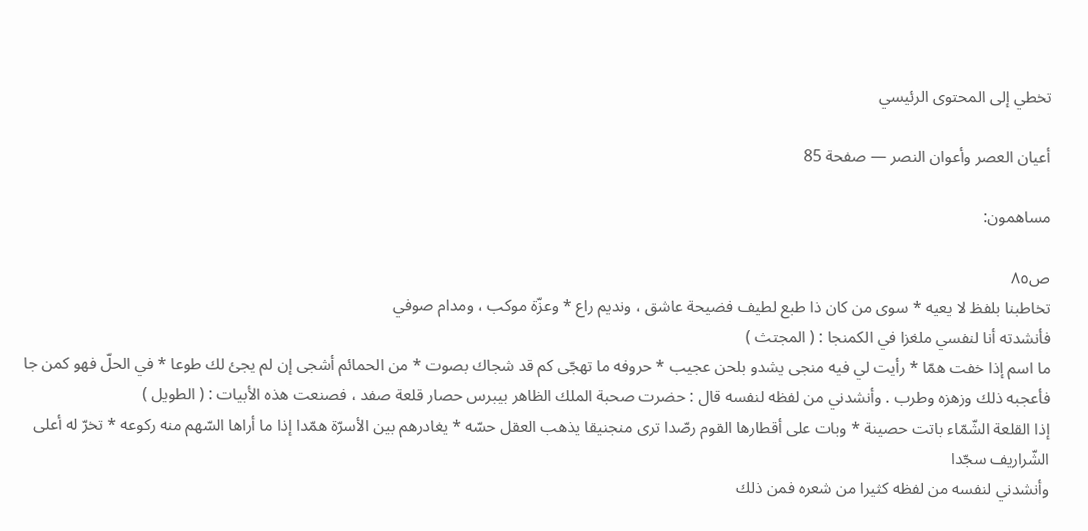تخطي إلى المحتوى الرئيسي

أعيان العصر وأعوان النصر — صفحة 85

مساهمون:

ص٨٥
تخاطبنا بلفظ لا يعيه * سوى من كان ذا طبع لطيف فضيحة عاشق ، ونديم راع * وعزّة موكب ، ومدام صوفي
فأنشدته أنا لنفسي ملغزا في الكمنجا : ( المجتث )
ما اسم إذا خفت همّا * رأيت لي فيه منجى يشدو بلحن عجيب * حروفه ما تهجّى كم قد شجاك بصوت * من الحمائم أشجى إن لم يجئ لك طوعا * في الحلّ فهو كمن جا
فأعجبه ذلك وزهزه وطرب . وأنشدني من لفظه لنفسه قال : حضرت صحبة الملك الظاهر بيبرس حصار قلعة صفد ، فصنعت هذه الأبيات : ( الطويل )
إذا القلعة الشّمّاء باتت حصينة * وبات على أقطارها القوم رصّدا ترى منجنيقا يذهب العقل حسّه * يغادرهم بين الأسرّة همّدا إذا ما أراها السّهم منه ركوعه * تخرّ له أعلى الشّراريف سجّدا
وأنشدني لنفسه من لفظه كثيرا من شعره فمن ذلك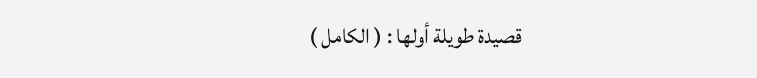قصيدة طويلة أولها : ( الكامل )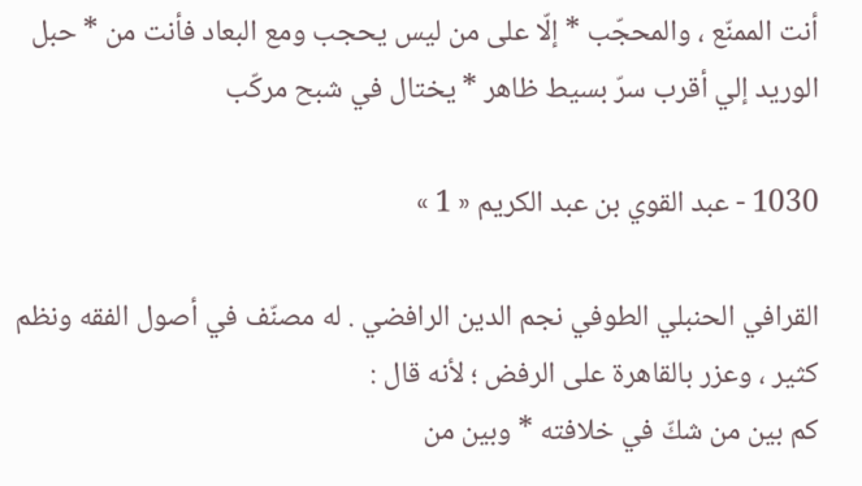أنت الممنّع ، والمحجّب * إلّا على من ليس يحجب ومع البعاد فأنت من * حبل الوريد إلي أقرب سرّ بسيط ظاهر * يختال في شبح مركّب

1030 - عبد القوي بن عبد الكريم « 1 »

القرافي الحنبلي الطوفي نجم الدين الرافضي . له مصنّف في أصول الفقه ونظم كثير ، وعزر بالقاهرة على الرفض ؛ لأنه قال :
كم بين من شكّ في خلافته * وبين من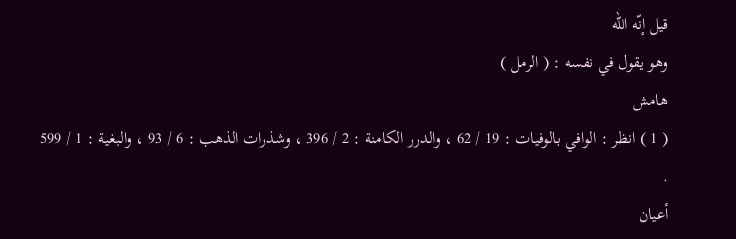قيل إنّه اللّه
وهو يقول في نفسه : ( الرمل )
هامش
( 1 ) انظر : الوافي بالوفيات : 19 / 62 ، والدرر الكامنة : 2 / 396 ، وشذرات الذهب : 6 / 93 ، والبغية : 1 / 599 .
أعيان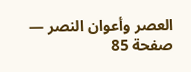العصر وأعوان النصر — صفحة 85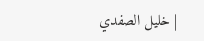| خليل الصفدي